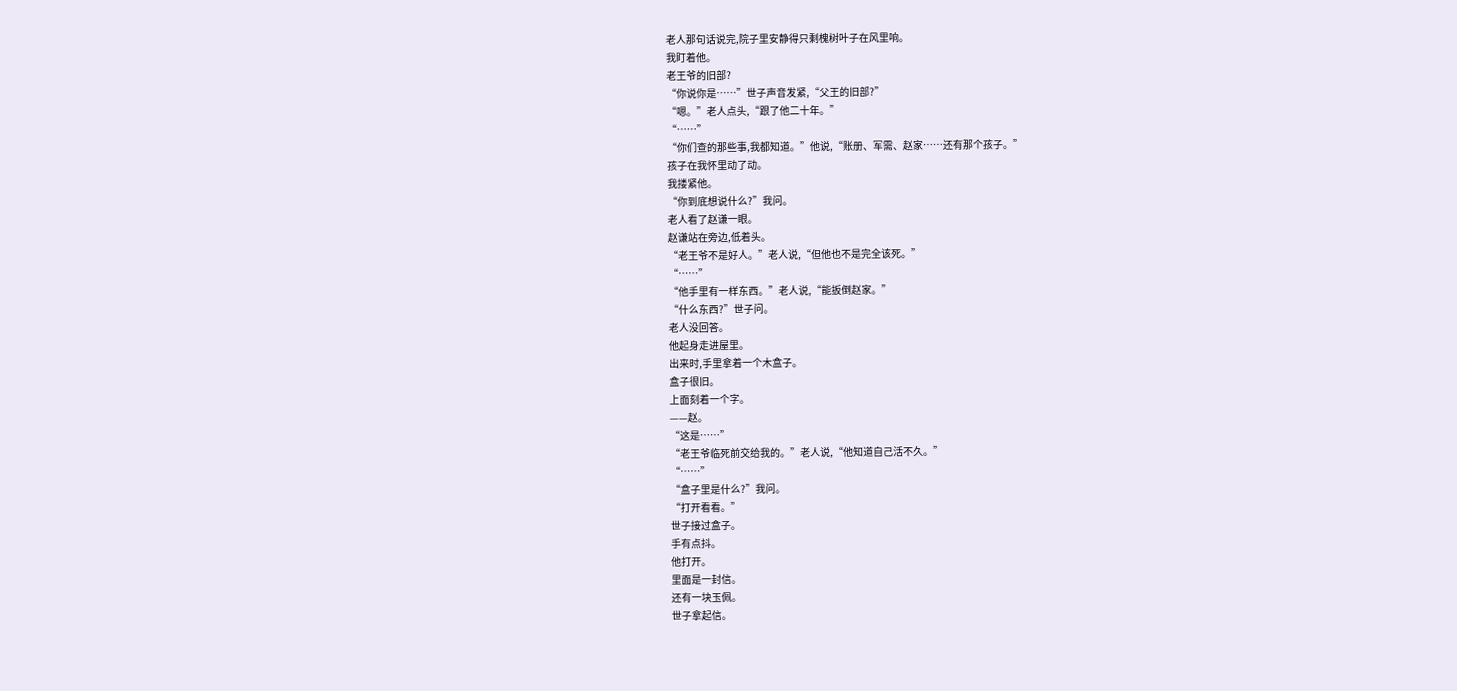老人那句话说完,院子里安静得只剩槐树叶子在风里响。
我盯着他。
老王爷的旧部?
“你说你是……”世子声音发紧,“父王的旧部?”
“嗯。”老人点头,“跟了他二十年。”
“……”
“你们查的那些事,我都知道。”他说,“账册、军需、赵家……还有那个孩子。”
孩子在我怀里动了动。
我搂紧他。
“你到底想说什么?”我问。
老人看了赵谦一眼。
赵谦站在旁边,低着头。
“老王爷不是好人。”老人说,“但他也不是完全该死。”
“……”
“他手里有一样东西。”老人说,“能扳倒赵家。”
“什么东西?”世子问。
老人没回答。
他起身走进屋里。
出来时,手里拿着一个木盒子。
盒子很旧。
上面刻着一个字。
——赵。
“这是……”
“老王爷临死前交给我的。”老人说,“他知道自己活不久。”
“……”
“盒子里是什么?”我问。
“打开看看。”
世子接过盒子。
手有点抖。
他打开。
里面是一封信。
还有一块玉佩。
世子拿起信。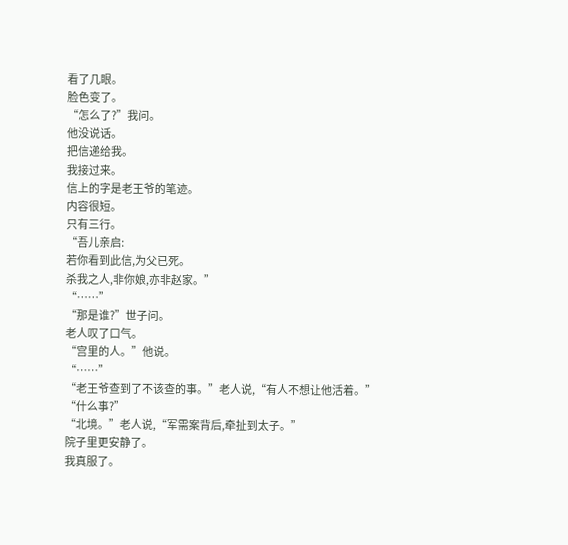看了几眼。
脸色变了。
“怎么了?”我问。
他没说话。
把信递给我。
我接过来。
信上的字是老王爷的笔迹。
内容很短。
只有三行。
“吾儿亲启:
若你看到此信,为父已死。
杀我之人,非你娘,亦非赵家。”
“……”
“那是谁?”世子问。
老人叹了口气。
“宫里的人。”他说。
“……”
“老王爷查到了不该查的事。”老人说,“有人不想让他活着。”
“什么事?”
“北境。”老人说,“军需案背后,牵扯到太子。”
院子里更安静了。
我真服了。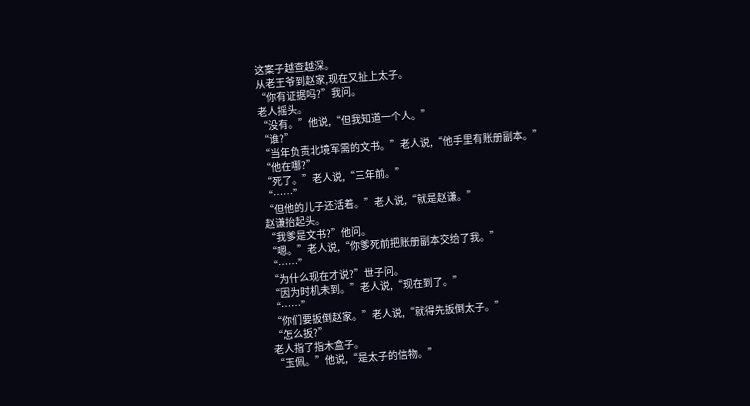这案子越查越深。
从老王爷到赵家,现在又扯上太子。
“你有证据吗?”我问。
老人摇头。
“没有。”他说,“但我知道一个人。”
“谁?”
“当年负责北境军需的文书。”老人说,“他手里有账册副本。”
“他在哪?”
“死了。”老人说,“三年前。”
“……”
“但他的儿子还活着。”老人说,“就是赵谦。”
赵谦抬起头。
“我爹是文书?”他问。
“嗯。”老人说,“你爹死前把账册副本交给了我。”
“……”
“为什么现在才说?”世子问。
“因为时机未到。”老人说,“现在到了。”
“……”
“你们要扳倒赵家。”老人说,“就得先扳倒太子。”
“怎么扳?”
老人指了指木盒子。
“玉佩。”他说,“是太子的信物。”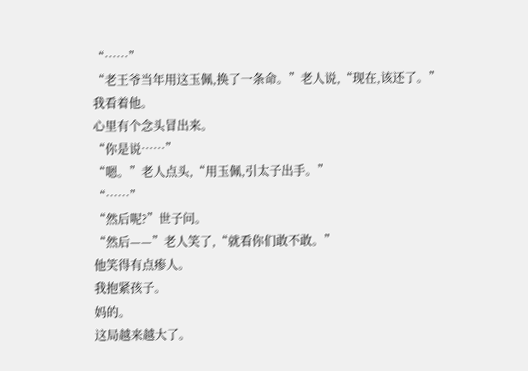“……”
“老王爷当年用这玉佩,换了一条命。”老人说,“现在,该还了。”
我看着他。
心里有个念头冒出来。
“你是说……”
“嗯。”老人点头,“用玉佩,引太子出手。”
“……”
“然后呢?”世子问。
“然后——”老人笑了,“就看你们敢不敢。”
他笑得有点瘆人。
我抱紧孩子。
妈的。
这局越来越大了。